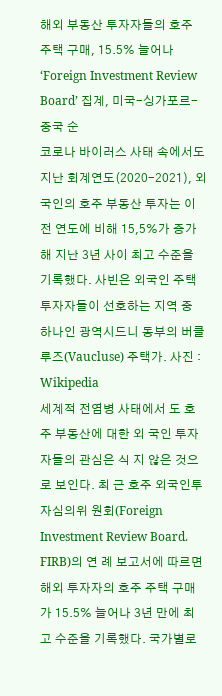해외 부동산 투자자들의 호주 주택 구매, 15.5% 늘어나 ‘Foreign Investment Review Board’ 집계, 미국-싱가포르-중국 순
코로나 바이러스 사태 속에서도 지난 회계연도(2020-2021), 외국인의 호주 부동산 투자는 이전 연도에 비해 15,5%가 증가해 지난 3년 사이 최고 수준을 기록했다. 사빈은 외국인 주택 투자자들이 선호하는 지역 중 하나인 광역시드니 동부의 버클루즈(Vaucluse) 주택가. 사진 : Wikipedia
세계적 전염병 사태에서 도 호주 부동산에 대한 외 국인 투자자들의 관심은 식 지 않은 것으로 보인다. 최 근 호주 외국인투자심의위 원회(Foreign Investment Review Board. FIRB)의 연 례 보고서에 따르면 해외 투자자의 호주 주택 구매가 15.5% 늘어나 3년 만에 최 고 수준을 기록했다. 국가별로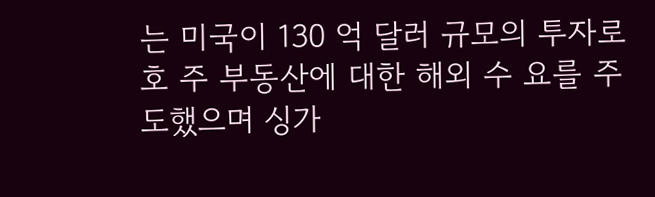는 미국이 130 억 달러 규모의 투자로 호 주 부동산에 대한 해외 수 요를 주도했으며 싱가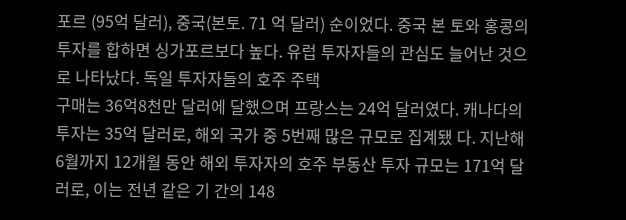포르 (95억 달러), 중국(본토. 71 억 달러) 순이었다. 중국 본 토와 홍콩의 투자를 합하면 싱가포르보다 높다. 유럽 투자자들의 관심도 늘어난 것으로 나타났다. 독일 투자자들의 호주 주택
구매는 36억8천만 달러에 달했으며 프랑스는 24억 달러였다. 캐나다의 투자는 35억 달러로, 해외 국가 중 5번째 많은 규모로 집계됐 다. 지난해 6월까지 12개월 동안 해외 투자자의 호주 부동산 투자 규모는 171억 달러로, 이는 전년 같은 기 간의 148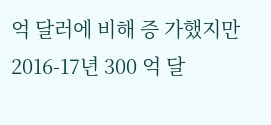억 달러에 비해 증 가했지만 2016-17년 300 억 달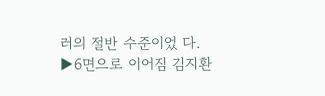러의 절반 수준이었 다.
▶6면으로 이어짐 김지환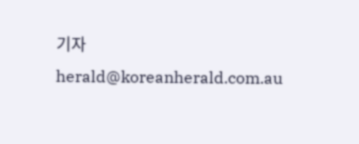기자 herald@koreanherald.com.au